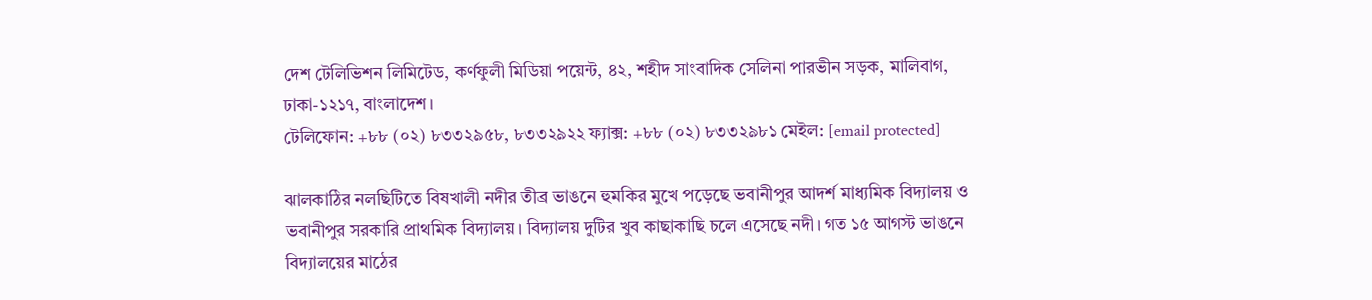দেশ টেলিভিশন লিমিটেড, কর্ণফুলী মিডিয়া পয়েন্ট, ৪২, শহীদ সাংবাদিক সেলিনা পারভীন সড়ক, মালিবাগ, ঢাকা-১২১৭, বাংলাদেশ।
টেলিফোন: +৮৮ (০২) ৮৩৩২৯৫৮, ৮৩৩২৯২২ ফ্যাক্স: +৮৮ (০২) ৮৩৩২৯৮১ মেইল: [email protected]

ঝালকাঠির নলছিটিতে বিষখালী নদীর তীব্র ভাঙনে হুমকির মুখে পড়েছে ভবানীপুর আদর্শ মাধ্যমিক বিদ্যালয় ও ভবানীপুর সরকারি প্রাথমিক বিদ্যালয়। বিদ্যালয় দুটির খুব কাছাকাছি চলে এসেছে নদী। গত ১৫ আগস্ট ভাঙনে বিদ্যালয়ের মাঠের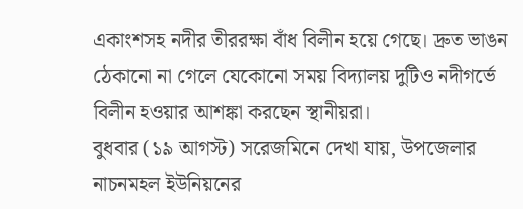একাংশসহ নদীর তীররক্ষা বাঁধ বিলীন হয়ে গেছে। দ্রুত ভাঙন ঠেকানো না গেলে যেকোনো সময় বিদ্যালয় দুটিও নদীগর্ভে বিলীন হওয়ার আশঙ্কা করছেন স্থানীয়রা।
বুধবার (১৯ আগস্ট) সরেজমিনে দেখা যায়, উপজেলার নাচনমহল ইউনিয়নের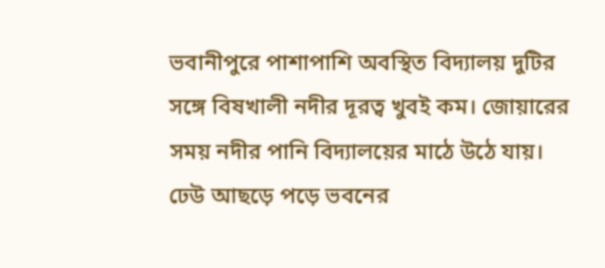ভবানীপুরে পাশাপাশি অবস্থিত বিদ্যালয় দুটির সঙ্গে বিষখালী নদীর দূরত্ব খুবই কম। জোয়ারের সময় নদীর পানি বিদ্যালয়ের মাঠে উঠে যায়। ঢেউ আছড়ে পড়ে ভবনের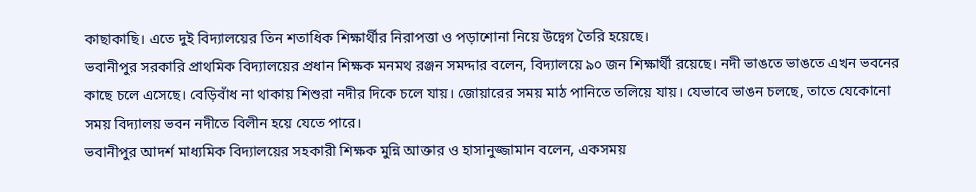কাছাকাছি। এতে দুই বিদ্যালয়ের তিন শতাধিক শিক্ষার্থীর নিরাপত্তা ও পড়াশোনা নিয়ে উদ্বেগ তৈরি হয়েছে।
ভবানীপুর সরকারি প্রাথমিক বিদ্যালয়ের প্রধান শিক্ষক মনমথ রঞ্জন সমদ্দার বলেন, বিদ্যালয়ে ৯০ জন শিক্ষার্থী রয়েছে। নদী ভাঙতে ভাঙতে এখন ভবনের কাছে চলে এসেছে। বেড়িবাঁধ না থাকায় শিশুরা নদীর দিকে চলে যায়। জোয়ারের সময় মাঠ পানিতে তলিয়ে যায়। যেভাবে ভাঙন চলছে, তাতে যেকোনো সময় বিদ্যালয় ভবন নদীতে বিলীন হয়ে যেতে পারে।
ভবানীপুর আদর্শ মাধ্যমিক বিদ্যালয়ের সহকারী শিক্ষক মুন্নি আক্তার ও হাসানুজ্জামান বলেন, একসময়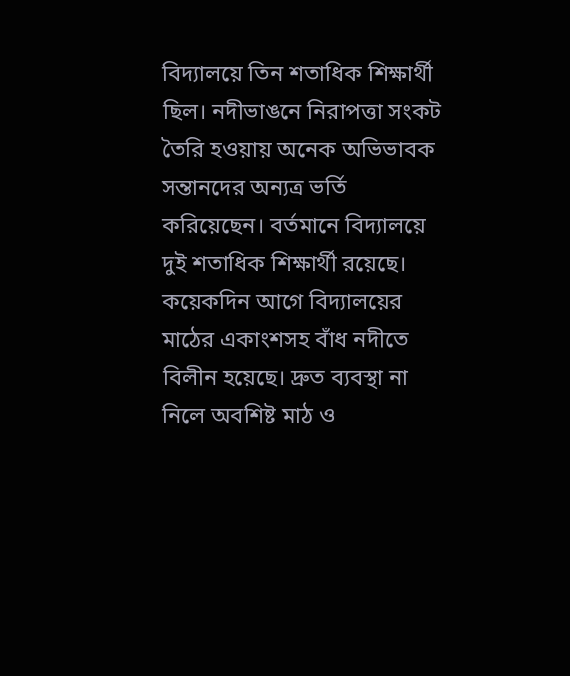বিদ্যালয়ে তিন শতাধিক শিক্ষার্থী ছিল। নদীভাঙনে নিরাপত্তা সংকট তৈরি হওয়ায় অনেক অভিভাবক সন্তানদের অন্যত্র ভর্তি করিয়েছেন। বর্তমানে বিদ্যালয়ে দুই শতাধিক শিক্ষার্থী রয়েছে। কয়েকদিন আগে বিদ্যালয়ের মাঠের একাংশসহ বাঁধ নদীতে বিলীন হয়েছে। দ্রুত ব্যবস্থা না নিলে অবশিষ্ট মাঠ ও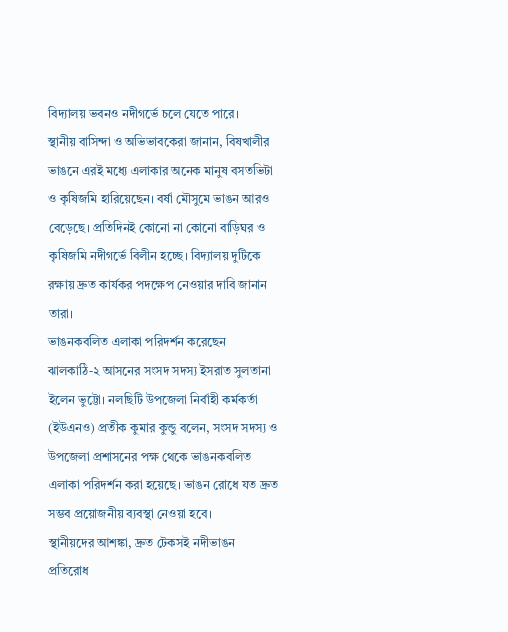বিদ্যালয় ভবনও নদীগর্ভে চলে যেতে পারে।
স্থানীয় বাসিন্দা ও অভিভাবকেরা জানান, বিষখালীর ভাঙনে এরই মধ্যে এলাকার অনেক মানুষ বসতভিটা ও কৃষিজমি হারিয়েছেন। বর্ষা মৌসুমে ভাঙন আরও বেড়েছে। প্রতিদিনই কোনো না কোনো বাড়িঘর ও কৃষিজমি নদীগর্ভে বিলীন হচ্ছে। বিদ্যালয় দুটিকে রক্ষায় দ্রুত কার্যকর পদক্ষেপ নেওয়ার দাবি জানান তারা।
ভাঙনকবলিত এলাকা পরিদর্শন করেছেন ঝালকাঠি-২ আসনের সংসদ সদস্য ইসরাত সুলতানা ইলেন ভুট্টো। নলছিটি উপজেলা নির্বাহী কর্মকর্তা (ইউএনও) প্রতীক কুমার কুন্ডু বলেন, সংসদ সদস্য ও উপজেলা প্রশাসনের পক্ষ থেকে ভাঙনকবলিত এলাকা পরিদর্শন করা হয়েছে। ভাঙন রোধে যত দ্রুত সম্ভব প্রয়োজনীয় ব্যবস্থা নেওয়া হবে।
স্থানীয়দের আশঙ্কা, দ্রুত টেকসই নদীভাঙন প্রতিরোধ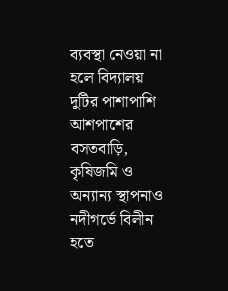ব্যবস্থা নেওয়া না হলে বিদ্যালয় দুটির পাশাপাশি আশপাশের বসতবাড়ি, কৃষিজমি ও অন্যান্য স্থাপনাও নদীগর্ভে বিলীন হতে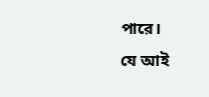পারে।
যে আই